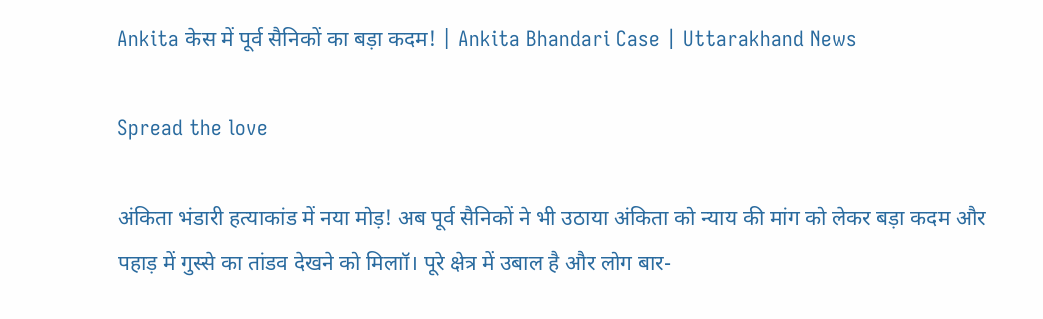Ankita केस में पूर्व सैनिकों का बड़ा कदम! | Ankita Bhandari Case | Uttarakhand News

Spread the love

अंकिता भंडारी हत्याकांड में नया मोड़! अब पूर्व सैनिकों ने भी उठाया अंकिता को न्याय की मांग को लेकर बड़ा कदम और पहाड़ में गुस्से का तांडव देखने को मिलाॉ। पूरे क्षेत्र में उबाल है और लोग बार-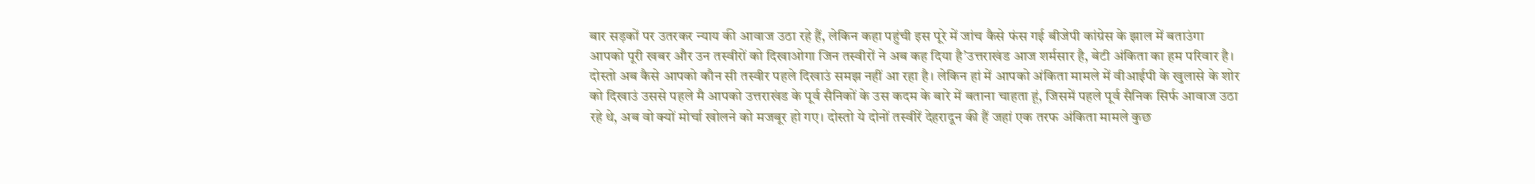बार सड़कों पर उतरकर न्याय की आवाज उठा रहे हैं, लेकिन कहा पहुंची इस पूरे में जांच कैसे फंस गई बीजेपी कांग्रेस के झाल में बताउंगा आपको पूरी खबर और उन तस्वीरों को दिखाओगा जिन तस्वीरों ने अब कह दिया है’उत्तराखंड आज शर्मसार है, बेटी अंकिता का हम परिवार है। दोस्तो अब कैसे आपको कौन सी तस्वीर पहले दिखाउं समझ नहीं आ रहा है। लेकिन हां में आपको अंकिता मामले में वीआईपी के खुलासे के शोर को दिखाउं उससे पहले मै आपको उत्तराखंड के पूर्व सैनिकों के उस कदम के बारे में बताना चाहता हूं, जिसमें पहले पूर्व सैनिक सिर्फ आवाज उठा रहे थे, अब वो क्यों मोर्चा खोलने को मजबूर हो गए। दोस्तो ये दोनों तस्वीरें देहरादून की हैं जहां एक तरफ अंकिता मामले कुछ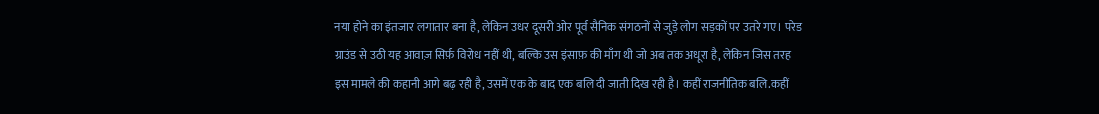नया होने का इंतजार लगातार बना है, लेकिन उधर दूसरी ओर पूर्व सैनिक संगठनों से जुड़े लोग सड़कों पर उतरे गए। परेड ग्राउंड से उठी यह आवाज़ सिर्फ़ विरोध नहीं थी, बल्कि उस इंसाफ़ की माँग थी जो अब तक अधूरा है, लेकिन जिस तरह इस मामले की कहानी आगे बढ़ रही है, उसमें एक के बाद एक बलि दी जाती दिख रही है। कहीं राजनीतिक बलि.कहीं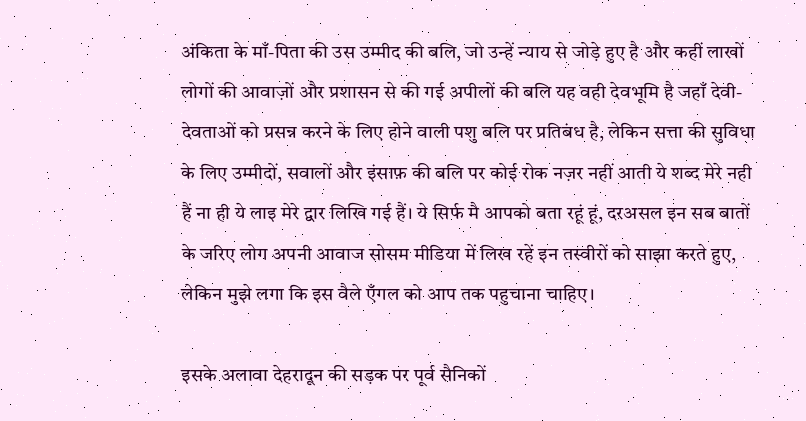अंकिता के माँ-पिता की उस उम्मीद की बलि, जो उन्हें न्याय से जोड़े हुए है और कहीं लाखों लोगों की आवाज़ों और प्रशासन से की गई अपीलों की बलि यह वही देवभूमि है जहाँ देवी-देवताओं को प्रसन्न करने के लिए होने वाली पशु बलि पर प्रतिबंध है, लेकिन सत्ता की सुविधा के लिए उम्मीदों, सवालों और इंसाफ़ की बलि पर कोई रोक नज़र नहीं आती ये शब्द मेरे नही हैं ना ही ये लाइ मेरे द्वार लिखि गई हैं। ये सिर्फ मै आपको बता रहूं हूं, दरअसल इन सब बातों के जरिए लोग अपनी आवाज सोसम मीडिया में लिख रहें इन तस्वीरों को साझा करते हुए, लेकिन मुझे लगा कि इस वैले एँगल को आप तक पहुचाना चाहिए।

इसके अलावा देहरादून की सड़क पर पूर्व सैनिकों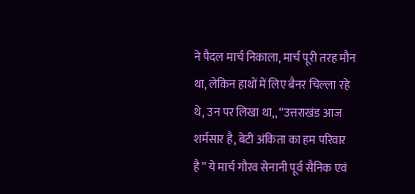ने पैदल मार्च निकाला, मार्च पूरी तरह मौन था, लेकिन हाथों में लिए बैनर चिल्ला रहे थे, उन पर लिखा था,, “उत्तराखंड आज शर्मसार है, बेटी अंकिता का हम परिवार है” ये मार्च गौरव सेनानी पूर्व सैनिक एवं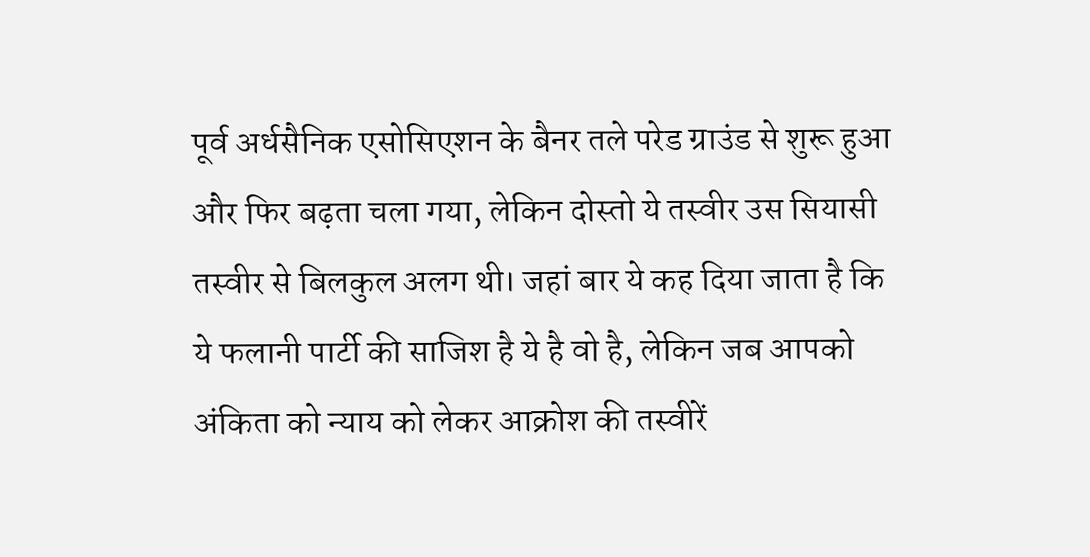पूर्व अर्धसैनिक एसोसिएशन के बैनर तले परेड ग्राउंड से शुरू हुआ और फिर बढ़ता चला गया, लेकिन दोस्तो ये तस्वीर उस सियासी तस्वीर से बिलकुल अलग थी। जहां बार ये कह दिया जाता है कि ये फलानी पार्टी की साजिश है ये है वो है, लेकिन जब आपको अंकिता को न्याय को लेकर आक्रोश की तस्वीरें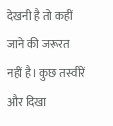देखनी है तो कहीं जाने की जरूरत नहीं है। कुछ तस्वीरें और दिखा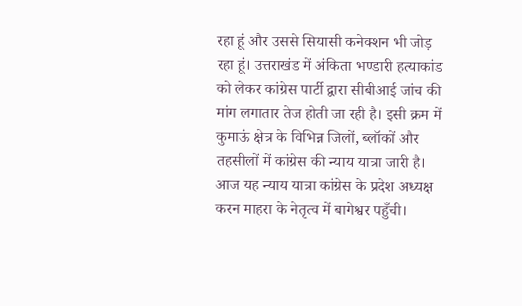रहा हूं और उससे सियासी कनेक्शन भी जोड़ रहा हूं। उत्तराखंड में अंकिता भण्डारी हत्याकांड को लेकर कांग्रेस पार्टी द्वारा सीबीआई जांच की मांग लगातार तेज होती जा रही है। इसी क्रम में कुमाऊं क्षेत्र के विभिन्न जिलों, ब्लॉकों और तहसीलों में कांग्रेस की न्याय यात्रा जारी है। आज यह न्याय यात्रा कांग्रेस के प्रदेश अध्यक्ष करन माहरा के नेतृत्व में बागेश्वर पहुँची।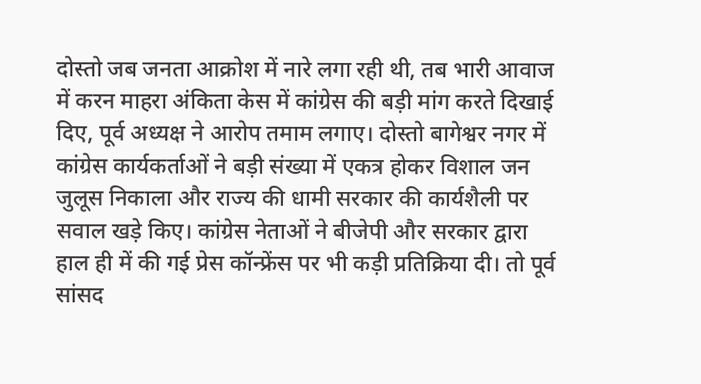दोस्तो जब जनता आक्रोश में नारे लगा रही थी, तब भारी आवाज में करन माहरा अंकिता केस में कांग्रेस की बड़ी मांग करते दिखाई दिए, पूर्व अध्यक्ष ने आरोप तमाम लगाए। दोस्तो बागेश्वर नगर में कांग्रेस कार्यकर्ताओं ने बड़ी संख्या में एकत्र होकर विशाल जन जुलूस निकाला और राज्य की धामी सरकार की कार्यशैली पर सवाल खड़े किए। कांग्रेस नेताओं ने बीजेपी और सरकार द्वारा हाल ही में की गई प्रेस कॉन्फ्रेंस पर भी कड़ी प्रतिक्रिया दी। तो पूर्व सांसद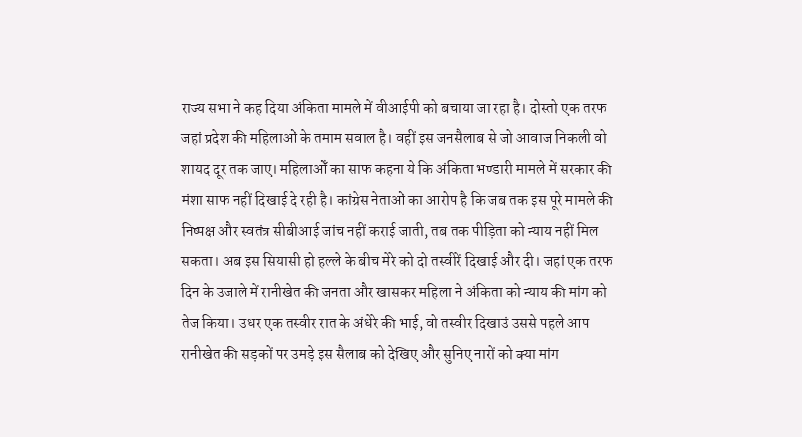राज्य सभा ने कह दिया अंकिता मामले में वीआईपी को बचाया जा रहा है। दोस्तो एक तरफ जहां प्रदेश की महिलाओं के तमाम सवाल है। वहीं इस जनसैलाब से जो आवाज निकली वो शायद दूर तक जाए। महिलाओँ का साफ कहना ये कि अंकिता भण्डारी मामले में सरकार की मंशा साफ नहीं दिखाई दे रही है। कांग्रेस नेताओं का आरोप है कि जब तक इस पूरे मामले की निष्पक्ष और स्वतंत्र सीबीआई जांच नहीं कराई जाती, तब तक पीड़िता को न्याय नहीं मिल सकता। अब इस सियासी हो हल्ले के बीच मेरे को दो तस्वीरें दिखाई और दी। जहां एक तरफ दिन के उजाले में रानीखेत की जनता और खासकर महिला ने अंकिता को न्याय की मांग को तेज किया। उधर एक तस्वीर रात के अंधेरे की भाई, वो तस्वीर दिखाउं उससे पहले आप रानीखेत की सड़कों पर उमड़े इस सैलाब को देखिए और सुनिए नारों को क्या मांग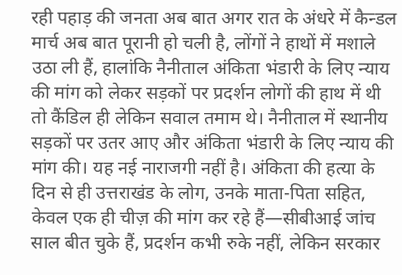रही पहाड़ की जनता अब बात अगर रात के अंधरे में कैन्डल मार्च अब बात पूरानी हो चली है, लोंगों ने हाथों में मशाले उठा ली हैं, हालांकि नैनीताल अंकिता भंडारी के लिए न्याय की मांग को लेकर सड़कों पर प्रदर्शन लोगों की हाथ में थी तो कैंडिल ही लेकिन सवाल तमाम थे। नैनीताल में स्थानीय सड़कों पर उतर आए और अंकिता भंडारी के लिए न्याय की मांग की। यह नई नाराजगी नहीं है। अंकिता की हत्या के दिन से ही उत्तराखंड के लोग, उनके माता-पिता सहित, केवल एक ही चीज़ की मांग कर रहे हैं—सीबीआई जांच साल बीत चुके हैं, प्रदर्शन कभी रुके नहीं, लेकिन सरकार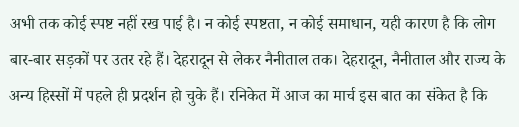अभी तक कोई स्पष्ट नहीं रख पाई है। न कोई स्पष्टता, न कोई समाधान, यही कारण है कि लोग बार-बार सड़कों पर उतर रहे हैं। देहरादून से लेकर नैनीताल तक। देहरादून, नैनीताल और राज्य के अन्य हिस्सों में पहले ही प्रदर्शन हो चुके हैं। रनिकेत में आज का मार्च इस बात का संकेत है कि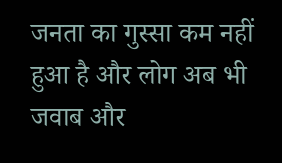जनता का गुस्सा कम नहीं हुआ है और लोग अब भी जवाब और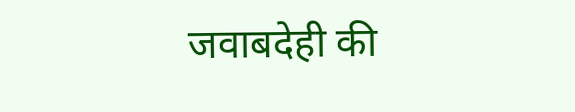जवाबदेही की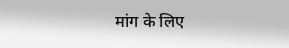मांग के लिए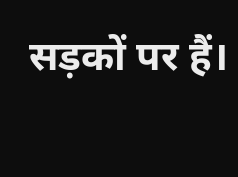सड़कों पर हैं।